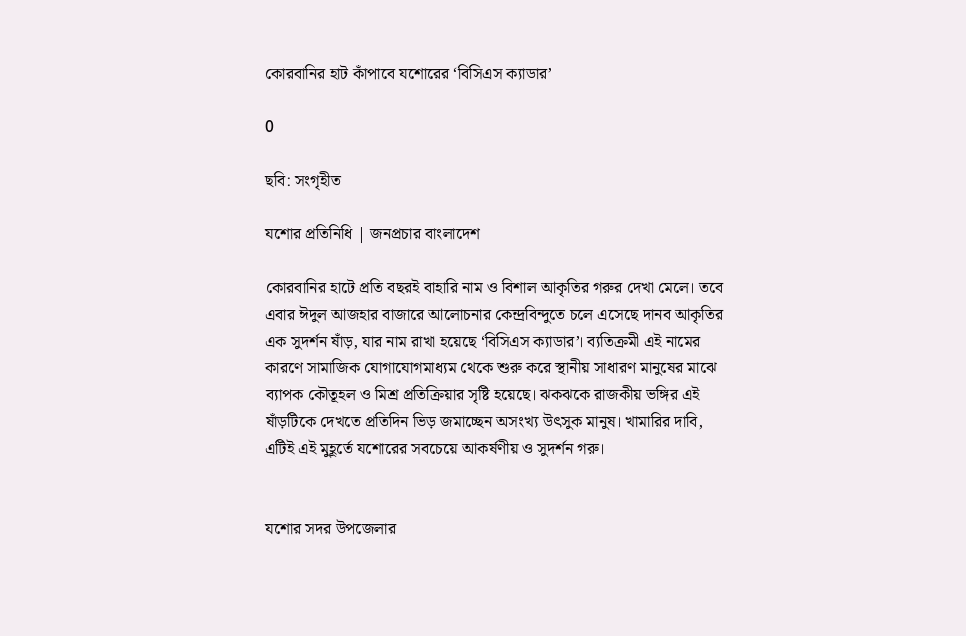কোরবানির হাট কাঁপাবে যশোরের ‘বিসিএস ক্যাডার’

0

ছবি: সংগৃহীত

যশোর প্রতিনিধি | জনপ্রচার বাংলাদেশ

কোরবানির হাটে প্রতি বছরই বাহারি নাম ও বিশাল আকৃতির গরুর দেখা মেলে। তবে এবার ঈদুল আজহার বাজারে আলোচনার কেন্দ্রবিন্দুতে চলে এসেছে দানব আকৃতির এক সুদর্শন ষাঁড়, যার নাম রাখা হয়েছে ‘বিসিএস ক্যাডার’। ব্যতিক্রমী এই নামের কারণে সামাজিক যোগাযোগমাধ্যম থেকে শুরু করে স্থানীয় সাধারণ মানুষের মাঝে ব্যাপক কৌতূহল ও মিশ্র প্রতিক্রিয়ার সৃষ্টি হয়েছে। ঝকঝকে রাজকীয় ভঙ্গির এই ষাঁড়টিকে দেখতে প্রতিদিন ভিড় জমাচ্ছেন অসংখ্য উৎসুক মানুষ। খামারির দাবি, এটিই এই মুহূর্তে যশোরের সবচেয়ে আকর্ষণীয় ও সুদর্শন গরু।


যশোর সদর উপজেলার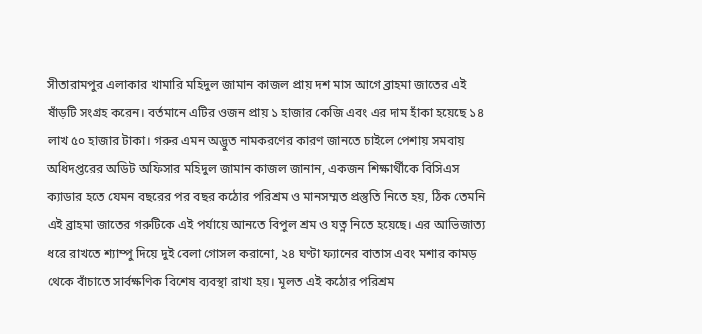সীতারামপুর এলাকার খামারি মহিদুল জামান কাজল প্রায় দশ মাস আগে ব্রাহমা জাতের এই ষাঁড়টি সংগ্রহ করেন। বর্তমানে এটির ওজন প্রায় ১ হাজার কেজি এবং এর দাম হাঁকা হয়েছে ১৪ লাখ ৫০ হাজার টাকা। গরুর এমন অদ্ভুত নামকরণের কারণ জানতে চাইলে পেশায় সমবায় অধিদপ্তরের অডিট অফিসার মহিদুল জামান কাজল জানান, একজন শিক্ষার্থীকে বিসিএস ক্যাডার হতে যেমন বছরের পর বছর কঠোর পরিশ্রম ও মানসম্মত প্রস্তুতি নিতে হয়, ঠিক তেমনি এই ব্রাহমা জাতের গরুটিকে এই পর্যায়ে আনতে বিপুল শ্রম ও যত্ন নিতে হয়েছে। এর আভিজাত্য ধরে রাখতে শ্যাম্পু দিয়ে দুই বেলা গোসল করানো, ২৪ ঘণ্টা ফ্যানের বাতাস এবং মশার কামড় থেকে বাঁচাতে সার্বক্ষণিক বিশেষ ব্যবস্থা রাখা হয়। মূলত এই কঠোর পরিশ্রম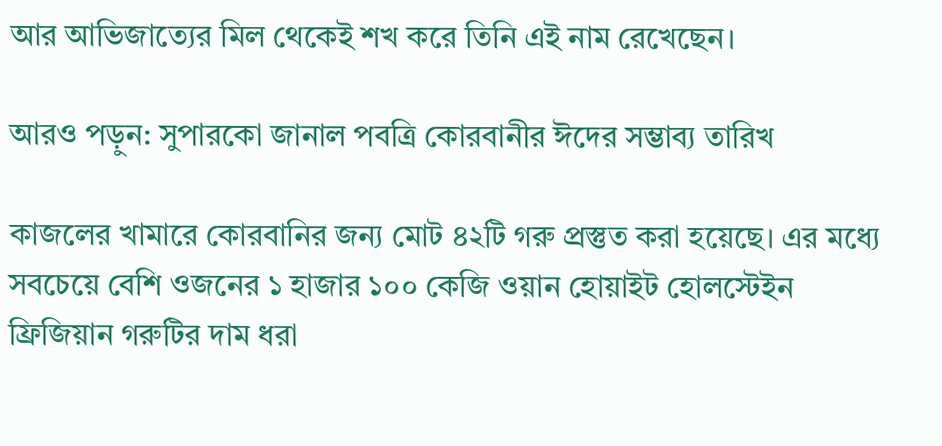আর আভিজাত্যের মিল থেকেই শখ করে তিনি এই নাম রেখেছেন।

আরও পড়ুন: সুপারকো জানাল পবত্রি কোরবানীর ঈদের সম্ভাব্য তারিখ

কাজলের খামারে কোরবানির জন্য মোট ৪২টি গরু প্রস্তুত করা হয়েছে। এর মধ্যে সবচেয়ে বেশি ওজনের ১ হাজার ১০০ কেজি ওয়ান হোয়াইট হোলস্টেইন ফ্রিজিয়ান গরুটির দাম ধরা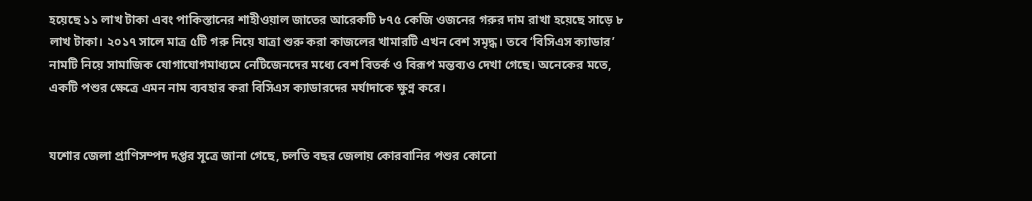হয়েছে ১১ লাখ টাকা এবং পাকিস্তানের শাহীওয়াল জাতের আরেকটি ৮৭৫ কেজি ওজনের গরুর দাম রাখা হয়েছে সাড়ে ৮ লাখ টাকা। ২০১৭ সালে মাত্র ৫টি গরু নিয়ে যাত্রা শুরু করা কাজলের খামারটি এখন বেশ সমৃদ্ধ। তবে ‘বিসিএস ক্যাডার’ নামটি নিয়ে সামাজিক যোগাযোগমাধ্যমে নেটিজেনদের মধ্যে বেশ বিতর্ক ও বিরূপ মন্তব্যও দেখা গেছে। অনেকের মতে, একটি পশুর ক্ষেত্রে এমন নাম ব্যবহার করা বিসিএস ক্যাডারদের মর্যাদাকে ক্ষুণ্ন করে।


যশোর জেলা প্রাণিসম্পদ দপ্তর সূত্রে জানা গেছে, চলতি বছর জেলায় কোরবানির পশুর কোনো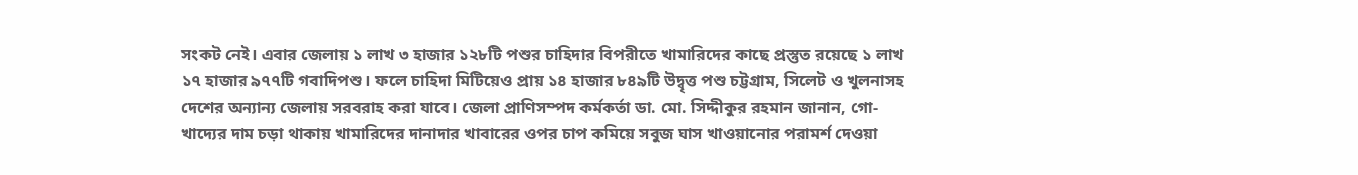সংকট নেই। এবার জেলায় ১ লাখ ৩ হাজার ১২৮টি পশুর চাহিদার বিপরীতে খামারিদের কাছে প্রস্তুত রয়েছে ১ লাখ ১৭ হাজার ৯৭৭টি গবাদিপশু। ফলে চাহিদা মিটিয়েও প্রায় ১৪ হাজার ৮৪৯টি উদ্বৃত্ত পশু চট্টগ্রাম, সিলেট ও খুলনাসহ দেশের অন্যান্য জেলায় সরবরাহ করা যাবে। জেলা প্রাণিসম্পদ কর্মকর্তা ডা. মো. সিদ্দীকুর রহমান জানান, গো-খাদ্যের দাম চড়া থাকায় খামারিদের দানাদার খাবারের ওপর চাপ কমিয়ে সবুজ ঘাস খাওয়ানোর পরামর্শ দেওয়া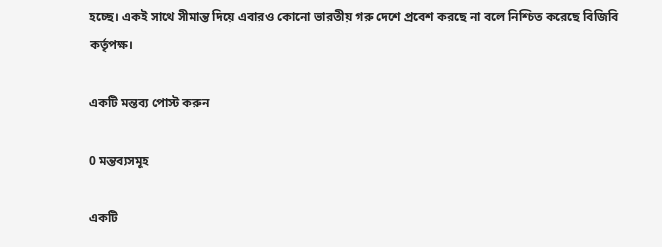হচ্ছে। একই সাথে সীমান্ত দিয়ে এবারও কোনো ভারতীয় গরু দেশে প্রবেশ করছে না বলে নিশ্চিত করেছে বিজিবি কর্তৃপক্ষ।

একটি মন্তব্য পোস্ট করুন

0 মন্তব্যসমূহ

একটি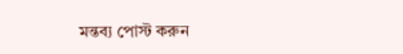মন্তব্য পোস্ট করুন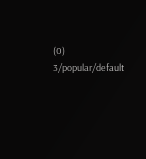(0)
3/popular/default